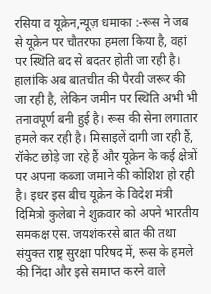रसिया व यूक्रेन,न्यूज़ धमाका :-रूस ने जब से यूक्रेन पर चौतरफा हमला किया है, वहां पर स्थिति बद से बदतर होती जा रही है। हालांकि अब बातचीत की पैरवी जरूर की जा रही है, लेकिन जमीन पर स्थिति अभी भी तनावपूर्ण बनी हुई है। रूस की सेना लगातार हमले कर रही है। मिसाइलें दागी जा रही हैं, रॉकेट छोड़े जा रहे हैं और यूक्रेन के कई क्षेत्रों पर अपना कब्जा जमाने की कोशिश हो रही है। इधर इस बीच यूक्रेन के विदेश मंत्री दिमित्रो कुलेबा ने शुक्रवार को अपने भारतीय समकक्ष एस. जयशंकरसे बात की तथा संयुक्त राष्ट्र सुरक्षा परिषद में, रूस के हमले की निंदा और इसे समाप्त करने वाले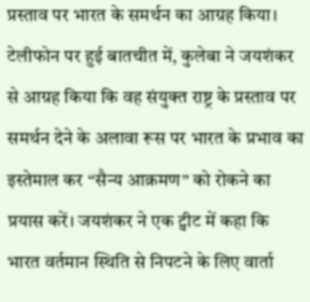प्रस्ताव पर भारत के समर्थन का आग्रह किया।
टेलीफोन पर हुई बातचीत में, कुलेबा ने जयशंकर से आग्रह किया कि वह संयुक्त राष्ट्र के प्रस्ताव पर समर्थन देने के अलावा रूस पर भारत के प्रभाव का इस्तेमाल कर “सैन्य आक्रमण” को रोकने का प्रयास करें। जयशंकर ने एक ट्वीट में कहा कि भारत वर्तमान स्थिति से निपटने के लिए वार्ता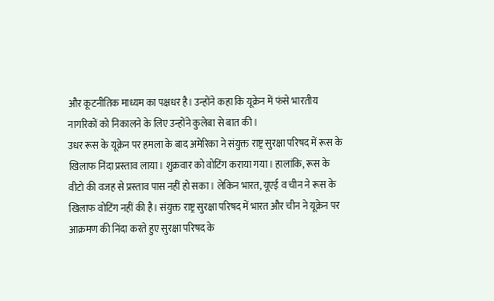और कूटनीतिक माध्यम का पक्षधर है। उन्होंने कहा कि यूक्रेन में फंसे भारतीय नागरिकों को निकालने के लिए उन्होंने कुलेबा से बात की।
उधर रूस के यूक्रेन पर हमला के बाद अमेरिका ने संयुक्त राष्ट्र सुरक्षा परिषद में रूस के खिलाफ निंदा प्रस्ताव लाया। शुक्रवार को वोटिंग कराया गया। हालांकि, रूस के वीटो की वजह से प्रस्ताव पास नहीं हो सका। लेकिन भारत, यूएई व चीन ने रूस के खिलाफ वोटिंग नहीं की है। संयुक्त राष्ट्र सुरक्षा परिषद में भारत और चीन ने यूक्रेन पर आक्रमण की निंदा करते हुए सुरक्षा परिषद के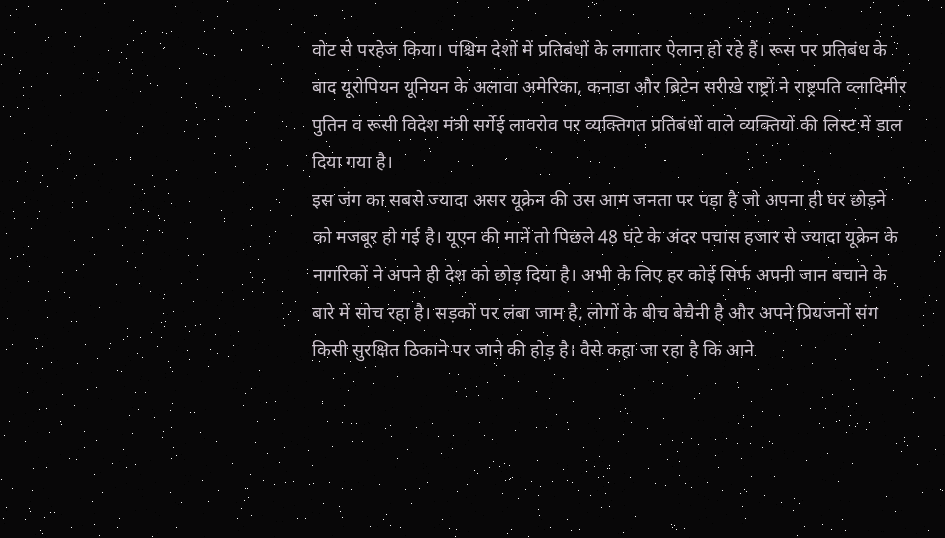वोट से परहेज किया। पश्चिम देशों में प्रतिबंधों के लगातार ऐलान हो रहे हैं। रूस पर प्रतिबंध के बाद यूरोपियन यूनियन के अलावा अमेरिका, कनाडा और ब्रिटेन सरीखे राष्ट्रों ने राष्ट्रपति व्लादिमीर पुतिन व रूसी विदेश मंत्री सर्गेई लावरोव पर व्यक्तिगत प्रतिबंधों वाले व्यक्तियों की लिस्ट में डाल दिया गया है।
इस जंग का सबसे ज्यादा असर यूक्रेन की उस आम जनता पर पड़ा है जो अपना ही घर छोड़ने को मजबूर हो गई है। यूएन की मानें तो पिछले 48 घंटे के अंदर पचास हजार से ज्यादा यूक्रेन के नागरिकों ने अपने ही देश को छोड़ दिया है। अभी के लिए हर कोई सिर्फ अपनी जान बचाने के बारे में सोच रहा है। सड़कों पर लंबा जाम है, लोगों के बीच बेचैनी है और अपने प्रियजनों संग किसी सुरक्षित ठिकाने पर जाने की होड़ है। वैसे कहा जा रहा है कि आने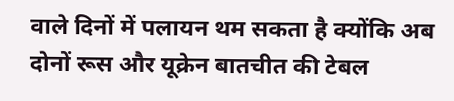वाले दिनों में पलायन थम सकता है क्योंकि अब दोनों रूस और यूक्रेन बातचीत की टेबल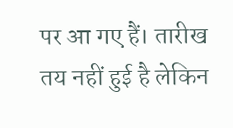पर आ गए हैं। तारीख तय नहीं हुई है लेकिन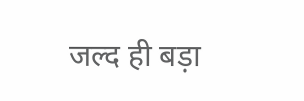जल्द ही बड़ा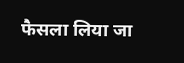फैसला लिया जा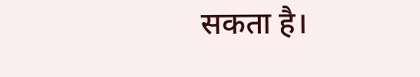सकता है।